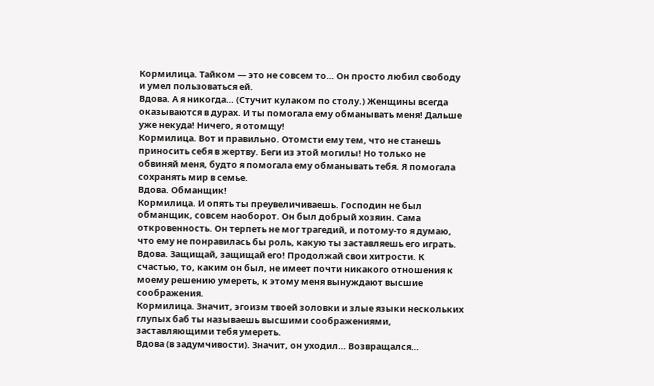Кормилица. Тайком — это не совсем то… Он просто любил свободу и умел пользоваться ей.
Вдова. А я никогда… (Стучит кулаком по столу.) Женщины всегда оказываются в дурах. И ты помогала ему обманывать меня! Дальше уже некуда! Ничего, я отомщу!
Кормилица. Вот и правильно. Отомсти ему тем, что не станешь приносить себя в жертву. Беги из этой могилы! Но только не обвиняй меня, будто я помогала ему обманывать тебя. Я помогала сохранять мир в семье.
Вдова. Обманщик!
Кормилица. И опять ты преувеличиваешь. Господин не был обманщик, совсем наоборот. Он был добрый хозяин. Сама откровенность. Он терпеть не мог трагедий, и потому-то я думаю, что ему не понравилась бы роль, какую ты заставляешь его играть.
Вдова. Защищай, защищай его! Продолжай свои хитрости. К счастью, то, каким он был, не имеет почти никакого отношения к моему решению умереть, к этому меня вынуждают высшие соображения.
Кормилица. Значит, эгоизм твоей золовки и злые языки нескольких глупых баб ты называешь высшими соображениями, заставляющими тебя умереть.
Вдова (в задумчивости). Значит, он уходил… Возвращался…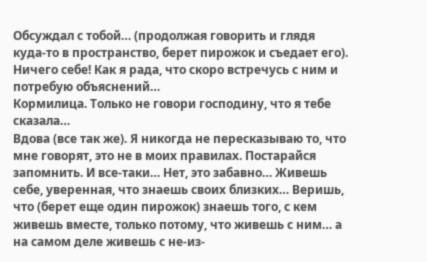Обсуждал с тобой… (продолжая говорить и глядя куда-то в пространство, берет пирожок и съедает его). Ничего себе! Как я рада, что скоро встречусь с ним и потребую объяснений…
Кормилица. Только не говори господину, что я тебе сказала…
Вдова (все так же). Я никогда не пересказываю то, что мне говорят, это не в моих правилах. Постарайся запомнить. И все-таки… Нет, это забавно… Живешь себе, уверенная, что знаешь своих близких… Веришь, что (берет еще один пирожок) знаешь того, с кем живешь вместе, только потому, что живешь с ним… а на самом деле живешь с не-из-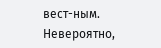вест-ным. Невероятно,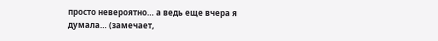просто невероятно… а ведь еще вчера я думала… (замечает,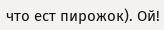что ест пирожок). Ой!